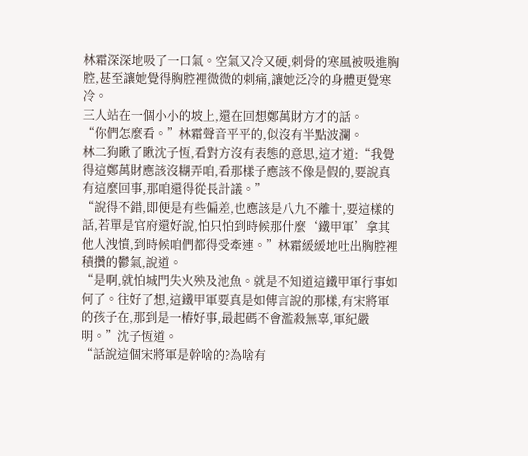林霜深深地吸了一口氣。空氣又冷又硬,刺骨的寒風被吸進胸腔,甚至讓她覺得胸腔裡微微的刺痛,讓她泛冷的身體更覺寒冷。
三人站在一個小小的坡上,還在回想鄭萬財方才的話。
“你們怎麼看。”林霜聲音平平的,似沒有半點波瀾。
林二狗瞅了瞅沈子恆,看對方沒有表態的意思,這才道:“我覺得這鄭萬財應該沒糊弄咱,看那樣子應該不像是假的,要說真有這麼回事,那咱還得從長計議。”
“說得不錯,即便是有些偏差,也應該是八九不離十,要這樣的話,若單是官府還好說,怕只怕到時候那什麼‘鐵甲軍’拿其他人洩憤,到時候咱們都得受牽連。”林霜緩緩地吐出胸腔裡積攢的鬱氣,說道。
“是啊,就怕城門失火殃及池魚。就是不知道這鐵甲軍行事如何了。往好了想,這鐵甲軍要真是如傳言說的那樣,有宋將軍的孩子在,那到是一樁好事,最起碼不會濫殺無辜,軍紀嚴明。”沈子恆道。
“話說這個宋將軍是幹啥的?為啥有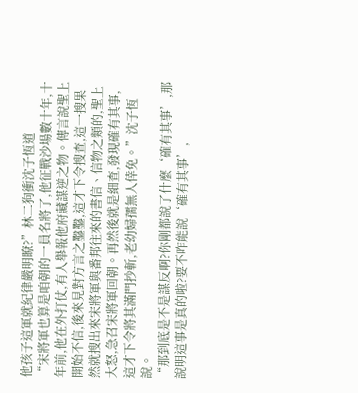他孩子這軍就紀律嚴明瞭?”林二狗衝沈子恆道
“宋將軍也算是咱朝的一員名將了,他征戰沙場數十年,十年前,他在外打仗,有人舉報他府藏謀逆之物。傳言說聖上開始不信,後來見對方言之鑿鑿,這才下令搜查,這一搜果然就搜出來宋將軍與番邦往來的書信、信物之類的,聖上大怒,急召宋將軍回朝。再然後就是細查,發現確有其事,這才下令將其滿門抄斬,老幼婦孺無人倖免。”沈子恆說。
“那到底是不是謀反啊?你剛都說了什麼‘確有其事’,那說明這事是真的啦?要不咋能說‘確有其事’,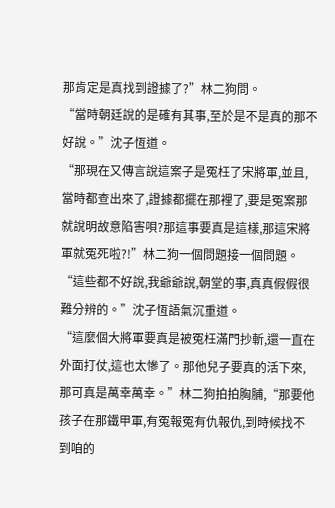那肯定是真找到證據了?”林二狗問。
“當時朝廷說的是確有其事,至於是不是真的那不好說。”沈子恆道。
“那現在又傳言說這案子是冤枉了宋將軍,並且,當時都查出來了,證據都擺在那裡了,要是冤案那就說明故意陷害唄?那這事要真是這樣,那這宋將軍就冤死啦?!”林二狗一個問題接一個問題。
“這些都不好說,我爺爺說,朝堂的事,真真假假很難分辨的。”沈子恆語氣沉重道。
“這麼個大將軍要真是被冤枉滿門抄斬,還一直在外面打仗,這也太慘了。那他兒子要真的活下來,那可真是萬幸萬幸。”林二狗拍拍胸脯,“那要他孩子在那鐵甲軍,有冤報冤有仇報仇,到時候找不到咱的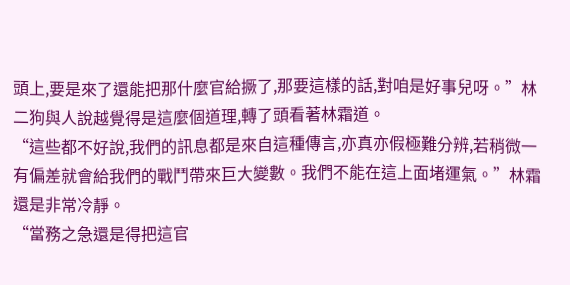頭上,要是來了還能把那什麼官給撅了,那要這樣的話,對咱是好事兒呀。”林二狗與人說越覺得是這麼個道理,轉了頭看著林霜道。
“這些都不好說,我們的訊息都是來自這種傳言,亦真亦假極難分辨,若稍微一有偏差就會給我們的戰鬥帶來巨大變數。我們不能在這上面堵運氣。”林霜還是非常冷靜。
“當務之急還是得把這官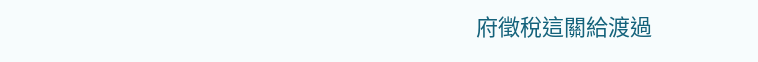府徵稅這關給渡過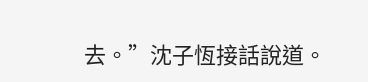去。”沈子恆接話說道。